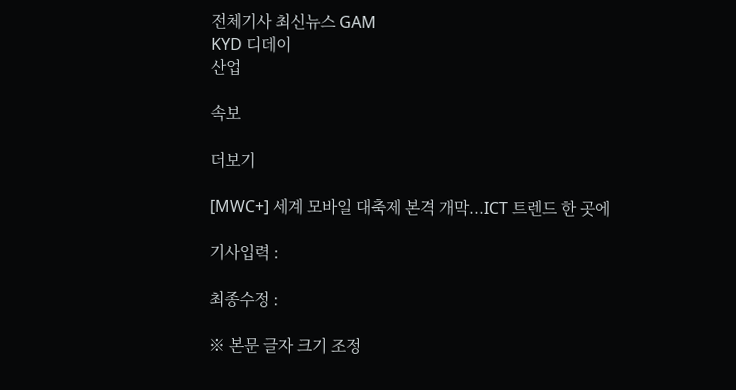전체기사 최신뉴스 GAM
KYD 디데이
산업

속보

더보기

[MWC+] 세계 모바일 대축제 본격 개막...ICT 트렌드 한 곳에

기사입력 :

최종수정 :

※ 본문 글자 크기 조정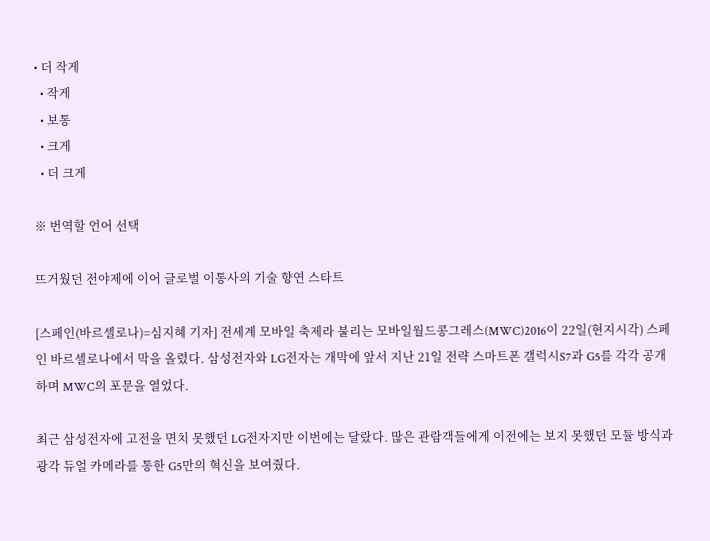• 더 작게
  • 작게
  • 보통
  • 크게
  • 더 크게

※ 번역할 언어 선택

뜨거웠던 전야제에 이어 글로벌 이통사의 기술 향연 스타트

[스페인(바르셀로나)=심지혜 기자] 전세계 모바일 축제라 불리는 모바일월드콩그레스(MWC)2016이 22일(현지시각) 스페인 바르셀로나에서 막을 올렸다. 삼성전자와 LG전자는 개막에 앞서 지난 21일 전략 스마트폰 갤럭시S7과 G5를 각각 공개하며 MWC의 포문을 열었다.

최근 삼성전자에 고전을 면치 못했던 LG전자지만 이번에는 달랐다. 많은 관람객들에게 이전에는 보지 못했던 모듈 방식과 광각 듀얼 카메라를 통한 G5만의 혁신을 보여줬다.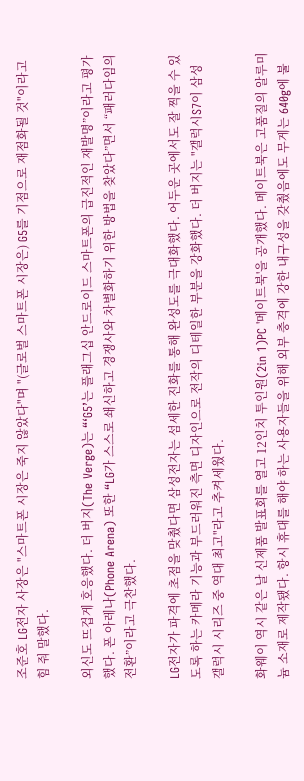조준호 LG전자 사장은 "스마트폰 시장은 죽지 않았다"며 "(글로벌 스마트폰 시장은) G5를 기점으로 재점화될 것"이라고 힘 줘 말했다.

외신도 뜨겁게 호응했다. 더 버지(The Verge)는 “‘G5’는 플래그십 안드로이드 스마트폰의 급진적인 재발명”이라고 평가했다. 폰 아레나(Phone Arena) 또한 “LG가 스스로 쇄신하고 경쟁사와 차별화하기 위한 방법을 찾았다”면서 “패러다임의 전환”이라고 극찬했다.

LG전자가 파격에 초점을 맞췄다면 삼성전자는 섬세한 진화를 통해 완성도를 극대화했다. 어두운 곳에서도 잘 찍을 수 있도록 하는 카메라 기능과 부드러워진 측면 디자인으로 전작의 디테일한 부분을 강화했다. 더 버지는 "갤럭시S7이 삼성 갤럭시 시리즈 중 역대 최고"라고 추켜세웠다.

화웨이 역시 같은 날 신제품 발표회를 열고 12인치 투인원(2in 1)PC '메이트북'을 공개했다. 메이트북은 고품질의 알루미늄 소재로 제작됐다. 항시 휴대를 해야 하는 사용자들을 위해 외부 충격에 강한 내구성을 갖췄음에도 무게는 640g에 불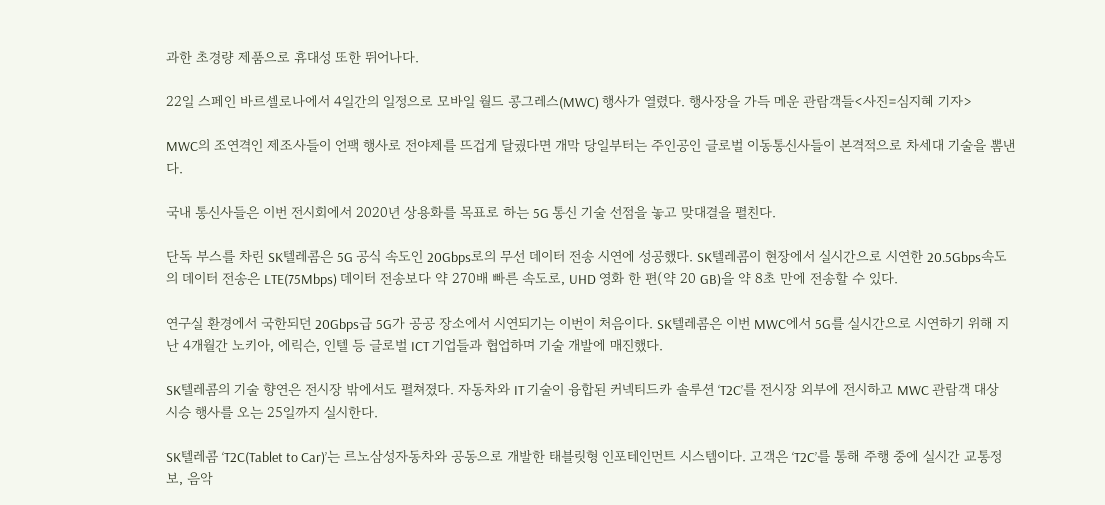과한 초경량 제품으로 휴대성 또한 뛰어나다.

22일 스페인 바르셀로나에서 4일간의 일정으로 모바일 월드 콩그레스(MWC) 행사가 열렸다. 행사장을 가득 메운 관람객들<사진=심지혜 기자>

MWC의 조연격인 제조사들이 언팩 행사로 전야제를 뜨겁게 달궜다면 개막 당일부터는 주인공인 글로벌 이동통신사들이 본격적으로 차세대 기술을 뽐낸다.

국내 통신사들은 이번 전시회에서 2020년 상용화를 목표로 하는 5G 통신 기술 선점을 놓고 맞대결을 펼친다.

단독 부스를 차린 SK텔레콤은 5G 공식 속도인 20Gbps로의 무선 데이터 전송 시연에 성공했다. SK텔레콤이 현장에서 실시간으로 시연한 20.5Gbps속도의 데이터 전송은 LTE(75Mbps) 데이터 전송보다 약 270배 빠른 속도로, UHD 영화 한 편(약 20 GB)을 약 8초 만에 전송할 수 있다.

연구실 환경에서 국한되던 20Gbps급 5G가 공공 장소에서 시연되기는 이번이 처음이다. SK텔레콤은 이번 MWC에서 5G를 실시간으로 시연하기 위해 지난 4개월간 노키아, 에릭슨, 인텔 등 글로벌 ICT 기업들과 협업하며 기술 개발에 매진했다.

SK텔레콤의 기술 향연은 전시장 밖에서도 펼쳐졌다. 자동차와 IT 기술이 융합된 커넥티드카 솔루션 ‘T2C’를 전시장 외부에 전시하고 MWC 관람객 대상 시승 행사를 오는 25일까지 실시한다.

SK텔레콤 ‘T2C(Tablet to Car)’는 르노삼성자동차와 공동으로 개발한 태블릿형 인포테인먼트 시스템이다. 고객은 ‘T2C’를 통해 주행 중에 실시간 교통정보, 음악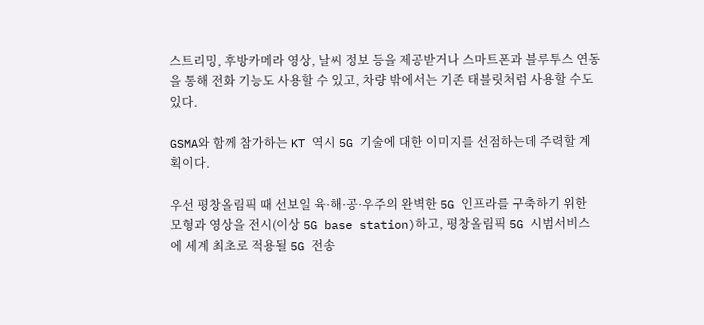스트리밍, 후방카메라 영상, 날씨 정보 등을 제공받거나 스마트폰과 블루투스 연동을 통해 전화 기능도 사용할 수 있고, 차량 밖에서는 기존 태블릿처럼 사용할 수도 있다.

GSMA와 함께 참가하는 KT 역시 5G 기술에 대한 이미지를 선점하는데 주력할 계획이다.

우선 평창올림픽 때 선보일 육·해·공·우주의 완벽한 5G 인프라를 구축하기 위한 모형과 영상을 전시(이상 5G base station)하고, 평창올림픽 5G 시범서비스에 세계 최초로 적용될 5G 전송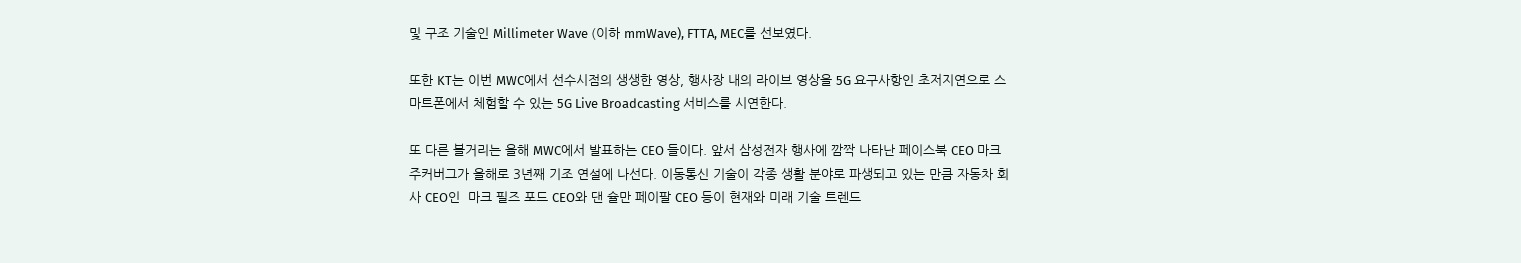및 구조 기술인 Millimeter Wave (이하 mmWave), FTTA, MEC를 선보였다.

또한 KT는 이번 MWC에서 선수시점의 생생한 영상, 행사장 내의 라이브 영상을 5G 요구사항인 초저지연으로 스마트폰에서 체험할 수 있는 5G Live Broadcasting 서비스를 시연한다.

또 다른 볼거리는 올해 MWC에서 발표하는 CEO 들이다. 앞서 삼성전자 행사에 깜짝 나타난 페이스북 CEO 마크 주커버그가 올해로 3년째 기조 연설에 나선다. 이동통신 기술이 각종 생활 분야로 파생되고 있는 만큼 자동차 회사 CEO인  마크 필즈 포드 CEO와 댄 슐만 페이팔 CEO 등이 현재와 미래 기술 트렌드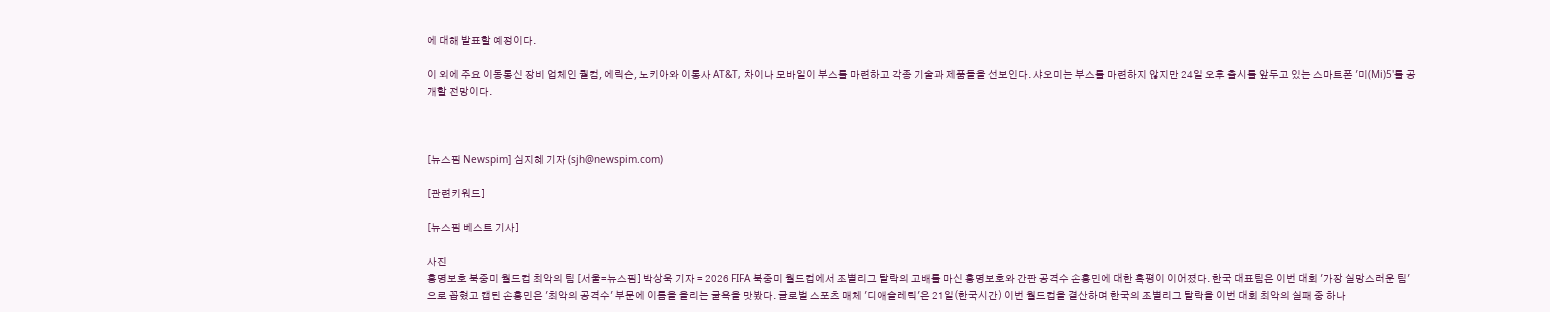에 대해 발표할 예정이다.

이 외에 주요 이동통신 장비 업체인 퀄컴, 에릭슨, 노키아와 이통사 AT&T, 차이나 모바일이 부스를 마련하고 각종 기술과 제품들을 선보인다. 샤오미는 부스를 마련하지 않지만 24일 오후 출시를 앞두고 있는 스마트폰 '미(Mi)5'를 공개할 전망이다.



[뉴스핌 Newspim] 심지혜 기자 (sjh@newspim.com)

[관련키워드]

[뉴스핌 베스트 기사]

사진
홍명보호 북중미 월드컵 최악의 팀 [서울=뉴스핌] 박상욱 기자 = 2026 FIFA 북중미 월드컵에서 조별리그 탈락의 고배를 마신 홍명보호와 간판 공격수 손흥민에 대한 혹평이 이어졌다. 한국 대표팀은 이번 대회 '가장 실망스러운 팀'으로 꼽혔고 캡틴 손흥민은 '최악의 공격수' 부문에 이름을 올리는 굴욕을 맛봤다. 글로벌 스포츠 매체 '디애슬레틱'은 21일(한국시간) 이번 월드컵을 결산하며 한국의 조별리그 탈락을 이번 대회 최악의 실패 중 하나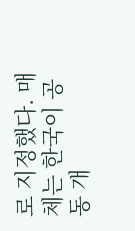로 지정했다. 매체는 한국이 공동 개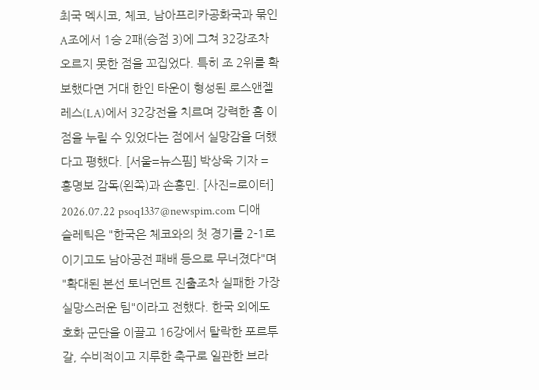최국 멕시코, 체코, 남아프리카공화국과 묶인 A조에서 1승 2패(승점 3)에 그쳐 32강조차 오르지 못한 점을 꼬집었다. 특히 조 2위를 확보했다면 거대 한인 타운이 형성된 로스앤젤레스(LA)에서 32강전을 치르며 강력한 홈 이점을 누릴 수 있었다는 점에서 실망감을 더했다고 평했다. [서울=뉴스핌] 박상욱 기자 = 홍명보 감독(왼쪽)과 손흥민. [사진=로이터] 2026.07.22 psoq1337@newspim.com 디애슬레틱은 "한국은 체코와의 첫 경기를 2-1로 이기고도 남아공전 패배 등으로 무너졌다"며 "확대된 본선 토너먼트 진출조차 실패한 가장 실망스러운 팀"이라고 전했다. 한국 외에도 호화 군단을 이끌고 16강에서 탈락한 포르투갈, 수비적이고 지루한 축구로 일관한 브라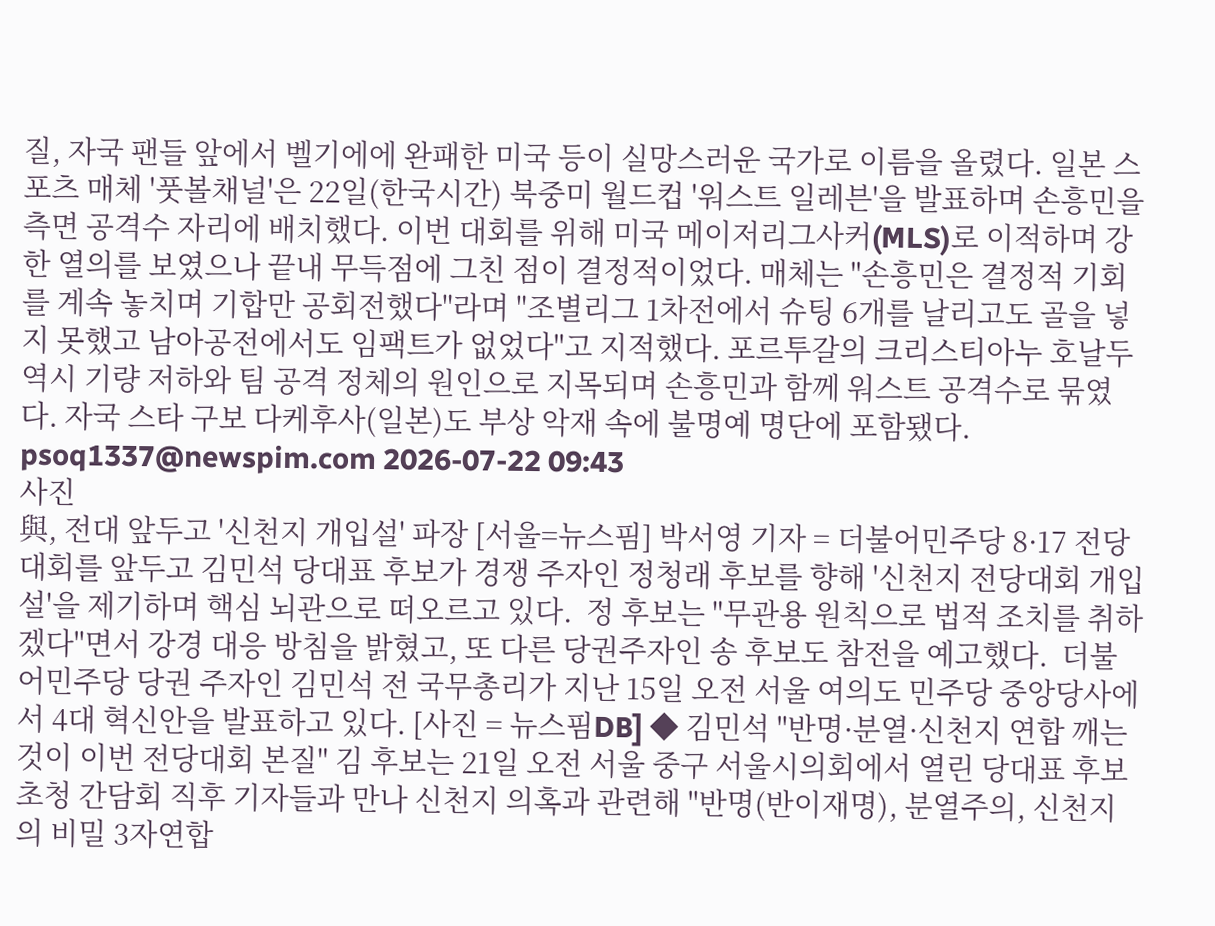질, 자국 팬들 앞에서 벨기에에 완패한 미국 등이 실망스러운 국가로 이름을 올렸다. 일본 스포츠 매체 '풋볼채널'은 22일(한국시간) 북중미 월드컵 '워스트 일레븐'을 발표하며 손흥민을 측면 공격수 자리에 배치했다. 이번 대회를 위해 미국 메이저리그사커(MLS)로 이적하며 강한 열의를 보였으나 끝내 무득점에 그친 점이 결정적이었다. 매체는 "손흥민은 결정적 기회를 계속 놓치며 기합만 공회전했다"라며 "조별리그 1차전에서 슈팅 6개를 날리고도 골을 넣지 못했고 남아공전에서도 임팩트가 없었다"고 지적했다. 포르투갈의 크리스티아누 호날두 역시 기량 저하와 팀 공격 정체의 원인으로 지목되며 손흥민과 함께 워스트 공격수로 묶였다. 자국 스타 구보 다케후사(일본)도 부상 악재 속에 불명예 명단에 포함됐다. psoq1337@newspim.com 2026-07-22 09:43
사진
與, 전대 앞두고 '신천지 개입설' 파장 [서울=뉴스핌] 박서영 기자 = 더불어민주당 8·17 전당대회를 앞두고 김민석 당대표 후보가 경쟁 주자인 정청래 후보를 향해 '신천지 전당대회 개입설'을 제기하며 핵심 뇌관으로 떠오르고 있다.  정 후보는 "무관용 원칙으로 법적 조치를 취하겠다"면서 강경 대응 방침을 밝혔고, 또 다른 당권주자인 송 후보도 참전을 예고했다.  더불어민주당 당권 주자인 김민석 전 국무총리가 지난 15일 오전 서울 여의도 민주당 중앙당사에서 4대 혁신안을 발표하고 있다. [사진 = 뉴스핌DB] ◆ 김민석 "반명·분열·신천지 연합 깨는 것이 이번 전당대회 본질" 김 후보는 21일 오전 서울 중구 서울시의회에서 열린 당대표 후보 초청 간담회 직후 기자들과 만나 신천지 의혹과 관련해 "반명(반이재명), 분열주의, 신천지의 비밀 3자연합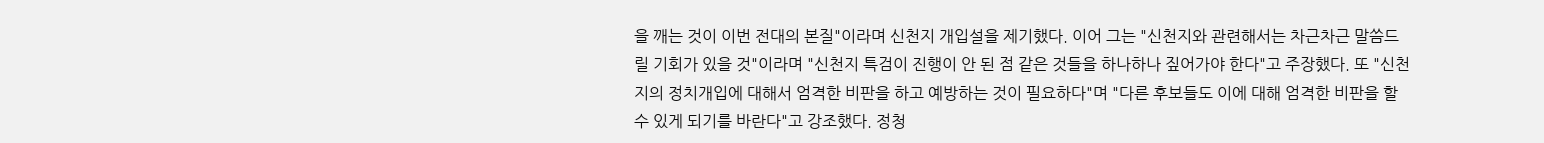을 깨는 것이 이번 전대의 본질"이라며 신천지 개입설을 제기했다. 이어 그는 "신천지와 관련해서는 차근차근 말씀드릴 기회가 있을 것"이라며 "신천지 특검이 진행이 안 된 점 같은 것들을 하나하나 짚어가야 한다"고 주장했다. 또 "신천지의 정치개입에 대해서 엄격한 비판을 하고 예방하는 것이 필요하다"며 "다른 후보들도 이에 대해 엄격한 비판을 할 수 있게 되기를 바란다"고 강조했다. 정청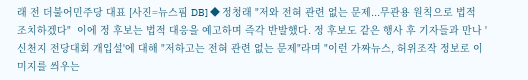래 전 더불어민주당 대표 [사진=뉴스핌 DB] ◆ 정청래 "저와 전혀 관련 없는 문제...무관용 원칙으로 법적 조치하겠다"  이에 정 후보는 법적 대응을 예고하며 즉각 반발했다. 정 후보도 같은 행사 후 기자들과 만나 '신천지 전당대회 개입설'에 대해 "저하고는 전혀 관련 없는 문제"라며 "이런 가짜뉴스, 허위조작 정보로 이미지를 씌우는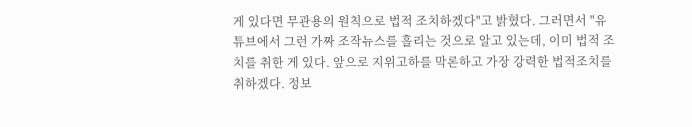게 있다면 무관용의 원칙으로 법적 조치하겠다"고 밝혔다. 그러면서 "유튜브에서 그런 가짜 조작뉴스를 흘리는 것으로 알고 있는데, 이미 법적 조치를 취한 게 있다. 앞으로 지위고하를 막론하고 가장 강력한 법적조치를 취하겠다. 정보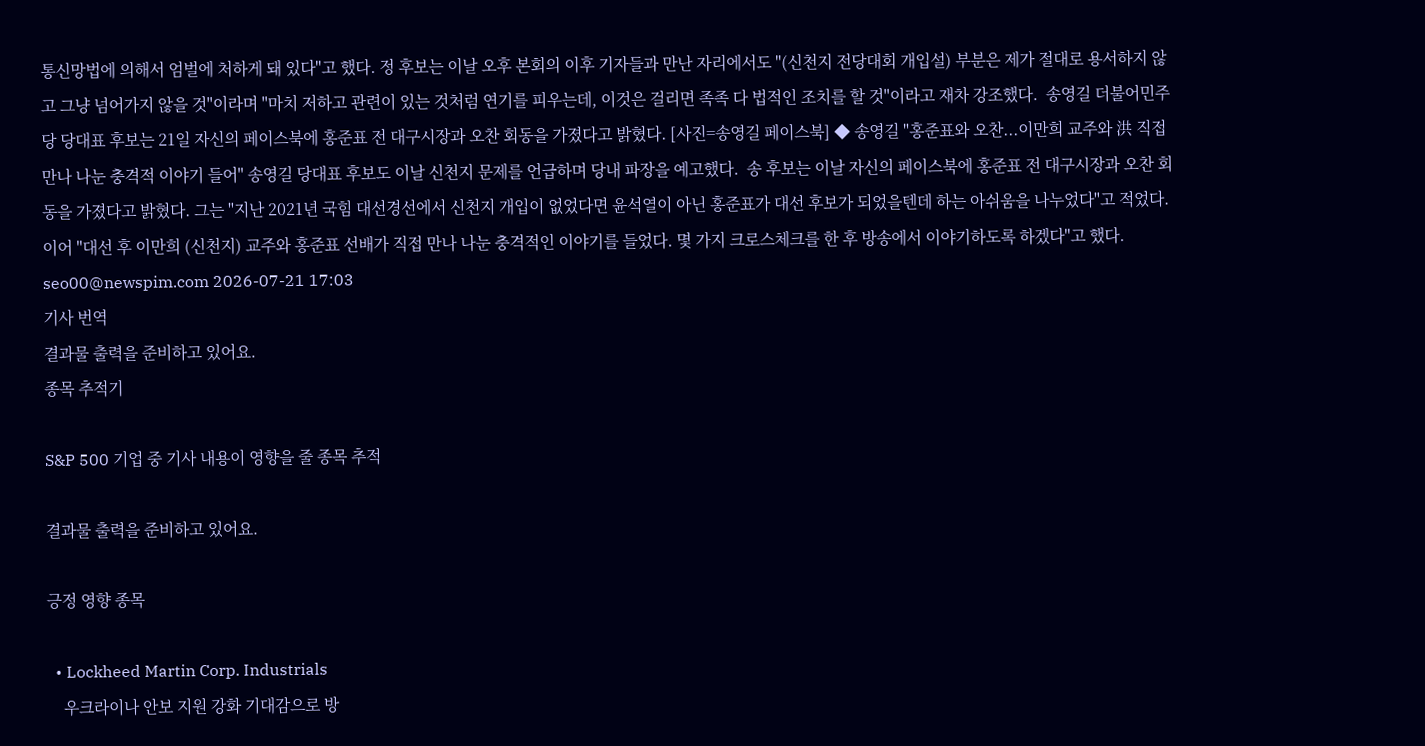통신망법에 의해서 엄벌에 처하게 돼 있다"고 했다. 정 후보는 이날 오후 본회의 이후 기자들과 만난 자리에서도 "(신천지 전당대회 개입설) 부분은 제가 절대로 용서하지 않고 그냥 넘어가지 않을 것"이라며 "마치 저하고 관련이 있는 것처럼 연기를 피우는데, 이것은 걸리면 족족 다 법적인 조치를 할 것"이라고 재차 강조했다.  송영길 더불어민주당 당대표 후보는 21일 자신의 페이스북에 홍준표 전 대구시장과 오찬 회동을 가졌다고 밝혔다. [사진=송영길 페이스북] ◆ 송영길 "홍준표와 오찬...이만희 교주와 洪 직접 만나 나눈 충격적 이야기 들어" 송영길 당대표 후보도 이날 신천지 문제를 언급하며 당내 파장을 예고했다.  송 후보는 이날 자신의 페이스북에 홍준표 전 대구시장과 오찬 회동을 가졌다고 밝혔다. 그는 "지난 2021년 국힘 대선경선에서 신천지 개입이 없었다면 윤석열이 아닌 홍준표가 대선 후보가 되었을텐데 하는 아쉬움을 나누었다"고 적었다.  이어 "대선 후 이만희 (신천지) 교주와 홍준표 선배가 직접 만나 나눈 충격적인 이야기를 들었다. 몇 가지 크로스체크를 한 후 방송에서 이야기하도록 하겠다"고 했다.  seo00@newspim.com 2026-07-21 17:03
기사 번역
결과물 출력을 준비하고 있어요.
종목 추적기

S&P 500 기업 중 기사 내용이 영향을 줄 종목 추적

결과물 출력을 준비하고 있어요.

긍정 영향 종목

  • Lockheed Martin Corp. Industrials
    우크라이나 안보 지원 강화 기대감으로 방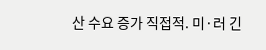산 수요 증가 직접적. 미·러 긴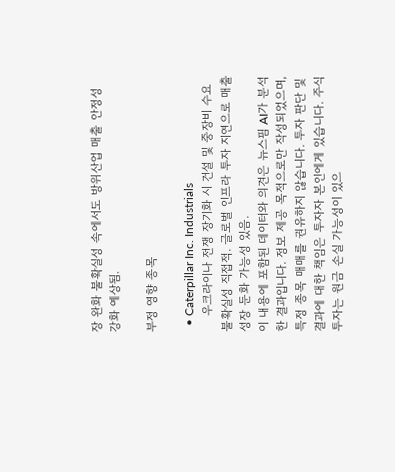장 완화 불확실성 속에서도 방위산업 매출 안정성 강화 예상됨.

부정 영향 종목

  • Caterpillar Inc. Industrials
    우크라이나 전쟁 장기화 시 건설 및 중장비 수요 불확실성 직접적. 글로벌 인프라 투자 지연으로 매출 성장 둔화 가능성 있음.
이 내용에 포함된 데이터와 의견은 뉴스핌 AI가 분석한 결과입니다. 정보 제공 목적으로만 작성되었으며, 특정 종목 매매를 권유하지 않습니다. 투자 판단 및 결과에 대한 책임은 투자자 본인에게 있습니다. 주식 투자는 원금 손실 가능성이 있으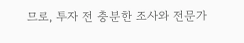므로, 투자 전 충분한 조사와 전문가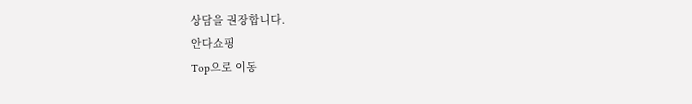상담을 권장합니다.
안다쇼핑
Top으로 이동